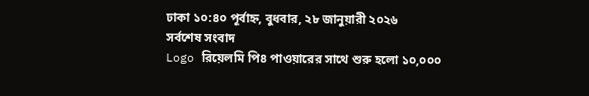ঢাকা ১০:৪০ পূর্বাহ্ন, বুধবার, ২৮ জানুয়ারী ২০২৬
সর্বশেষ সংবাদ
Logo রিয়েলমি পি৪ পাওয়ারের সাথে শুরু হলো ১০,০০০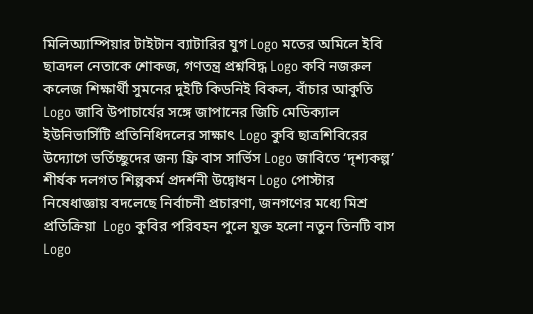মিলিঅ্যাম্পিয়ার টাইটান ব্যাটারির যুগ Logo মতের অমিলে ইবি ছাত্রদল নেতাকে শোকজ, গণতন্ত্র প্রশ্নবিদ্ধ Logo কবি নজরুল কলেজ শিক্ষার্থী সুমনের দুইটি কিডনিই বিকল, বাঁচার আকুতি Logo জাবি উপাচার্যের সঙ্গে জাপানের জিচি মেডিক্যাল ইউনিভার্সিটি প্রতিনিধিদলের সাক্ষাৎ Logo কুবি ছাত্রশিবিরের উদ্যোগে ভর্তিচ্ছুদের জন্য ফ্রি বাস সার্ভিস Logo জাবিতে ‘দৃশ্যকল্প’ শীর্ষক দলগত শিল্পকর্ম প্রদর্শনী উদ্বোধন Logo পোস্টার নিষেধাজ্ঞায় বদলেছে নির্বাচনী প্রচারণা, জনগণের মধ্যে মিশ্র প্রতিক্রিয়া  Logo কুবির পরিবহন পুলে যুক্ত হলো নতুন তিনটি বাস Logo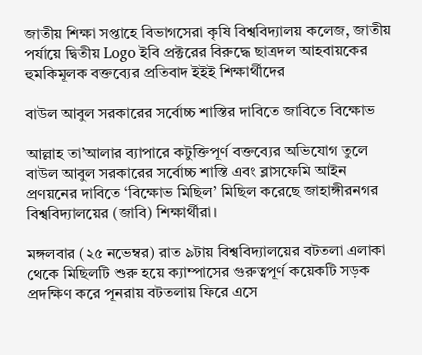জাতীয় শিক্ষা সপ্তাহে বিভাগসেরা কৃষি বিশ্ববিদ্যালয় কলেজ, জাতীয় পর্যায়ে দ্বিতীয় Logo ইবি প্রক্টরের বিরুদ্ধে ছাত্রদল আহবায়কের হুমকিমূলক বক্তব্যের প্রতিবাদ ইইই শিক্ষার্থীদের

বাউল আবুল সরকারের সর্বোচ্চ শাস্তির দাবিতে জাবিতে বিক্ষোভ

আল্লাহ তা’আলার ব্যাপারে কটুক্তিপূর্ণ বক্তব্যের অভিযোগ তুলে বাউল আবুল সরকারের সর্বোচ্চ শাস্তি এবং ব্লাসফেমি আইন প্রণয়নের দাবিতে ‘বিক্ষোভ মিছিল’ মিছিল করেছে জাহাঙ্গীরনগর বিশ্ববিদ্যালয়ের (জাবি) শিক্ষার্থীরা।

মঙ্গলবার (২৫ নভেম্বর) রাত ৯টায় বিশ্ববিদ্যালয়ের বটতলা এলাকা থেকে মিছিলটি শুরু হয়ে ক্যাম্পাসের গুরুত্বপূর্ণ কয়েকটি সড়ক প্রদক্ষিণ করে পূনরায় বটতলায় ফিরে এসে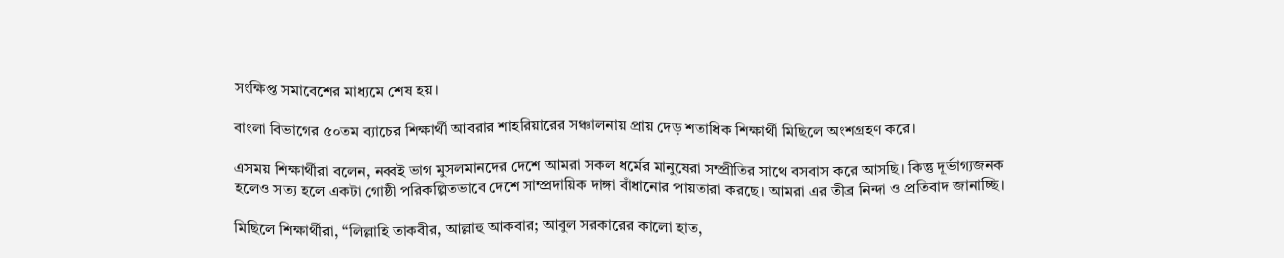সংক্ষিপ্ত সমাবেশের মাধ্যমে শেষ হয়।

বাংলা বিভাগের ৫০তম ব্যাচের শিক্ষার্থী আবরার শাহরিয়ারের সঞ্চালনায় প্রায় দেড় শতাধিক শিক্ষার্থী মিছিলে অংশগ্রহণ করে।

এসময় শিক্ষার্থীরা বলেন, নব্বই ভাগ মুসলমানদের দেশে আমরা সকল ধর্মের মানুষেরা সম্প্রীতির সাথে বসবাস করে আসছি। কিন্তু দূর্ভাগ্যজনক হলেও সত্য হলে একটা গোষ্ঠী পরিকল্পিতভাবে দেশে সাম্প্রদায়িক দাঙ্গা বাঁধানোর পায়তারা করছে। আমরা এর তীব্র নিন্দা ও প্রতিবাদ জানাচ্ছি।

মিছিলে শিক্ষার্থীরা, “লিল্লাহি তাকবীর, আল্লাহু আকবার; আবুল সরকারের কালো হাত,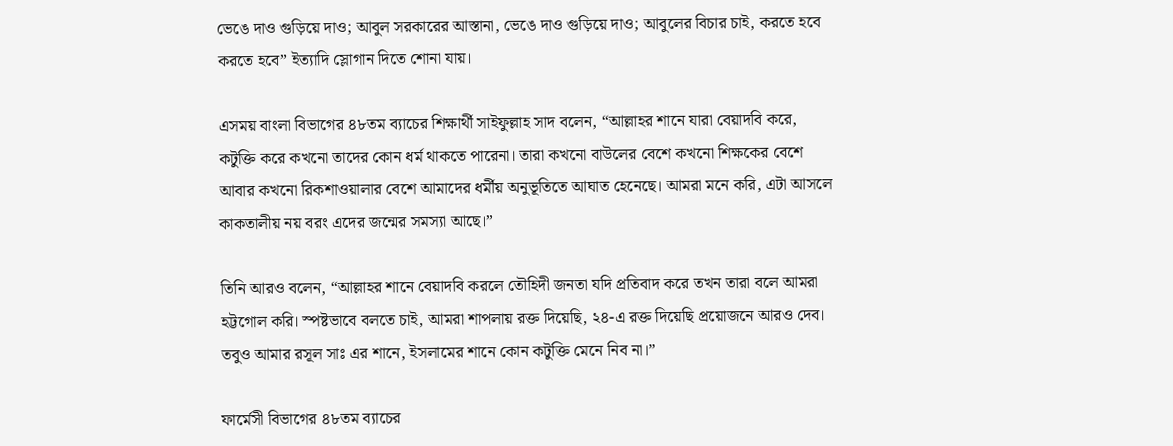ভেঙে দাও গুড়িয়ে দাও; আবুল সরকারের আস্তানা, ভেঙে দাও গুড়িয়ে দাও; আবুলের বিচার চাই, করতে হবে করতে হবে” ইত্যাদি স্লোগান দিতে শোনা যায়।

এসময় বাংলা বিভাগের ৪৮তম ব্যাচের শিক্ষার্থী সাইফুল্লাহ সাদ বলেন, “আল্লাহর শানে যারা বেয়াদবি করে, কটুক্তি করে কখনো তাদের কোন ধর্ম থাকতে পারেনা। তারা কখনো বাউলের বেশে কখনো শিক্ষকের বেশে আবার কখনো রিকশাওয়ালার বেশে আমাদের ধর্মীয় অনুভূতিতে আঘাত হেনেছে। আমরা মনে করি, এটা আসলে কাকতালীয় নয় বরং এদের জন্মের সমস্যা আছে।”

তিনি আরও বলেন, “আল্লাহর শানে বেয়াদবি করলে তৌহিদী জনতা যদি প্রতিবাদ করে তখন তারা বলে আমরা হট্টগোল করি। স্পষ্টভাবে বলতে চাই, আমরা শাপলায় রক্ত দিয়েছি, ২৪-এ রক্ত দিয়েছি প্রয়োজনে আরও দেব। তবুও আমার রসূল সাঃ এর শানে, ইসলামের শানে কোন কটুক্তি মেনে নিব না।”

ফার্মেসী বিভাগের ৪৮তম ব্যাচের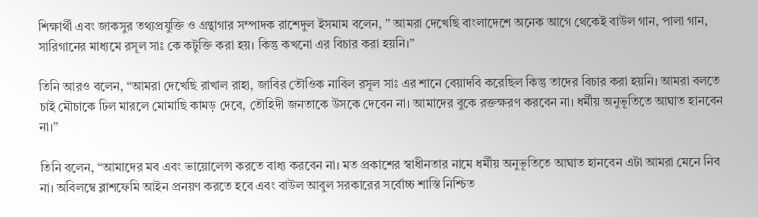শিক্ষার্থী এবং জাকসুর তথ্যপ্রযুক্তি ও গ্রন্থাগার সম্পাদক রাশেদুল ইসমাম বলেন, ” আমরা দেখেছি বাংলাদেশে অনেক আগে থেকেই বাউল গান, পালা গান, সারিগানের মাধ্যমে রসূল সাঃ কে কটুক্তি করা হয়। কিন্তু কখনো এর বিচার করা হয়নি।”

তিনি আরও বলেন, “আমরা দেখেছি রাখাল রাহা, জাবির তৌওিক নাবিল রসূল সাঃ এর শানে বেয়াদবি করেছিল কিন্তু তাদের বিচার করা হয়নি। আমরা বলতে চাই মৌচাকে ঢিল মারলে মোমাছি কামড় দেবে, তৌহিদী জনতাকে উসকে দেবেন না। আমাদের বুকে রক্তক্ষরণ করবেন না। ধর্মীয় অনুভূতিতে আঘাত হানবেন না।”

তিনি বলেন, “আমাদের মব এবং ভায়োলেন্স করতে বাধ্য করবেন না। মত প্রকাশের স্বাধীনতার নামে ধর্মীয় অনুভূতিতে আঘাত হানবেন এটা আমরা মেনে নিব না। অবিলম্বে ব্লাশফেমি আইন প্রনয়ণ করতে হবে এবং বাউল আবুল সরকারের সর্বোচ্চ শাস্তি নিশ্চিত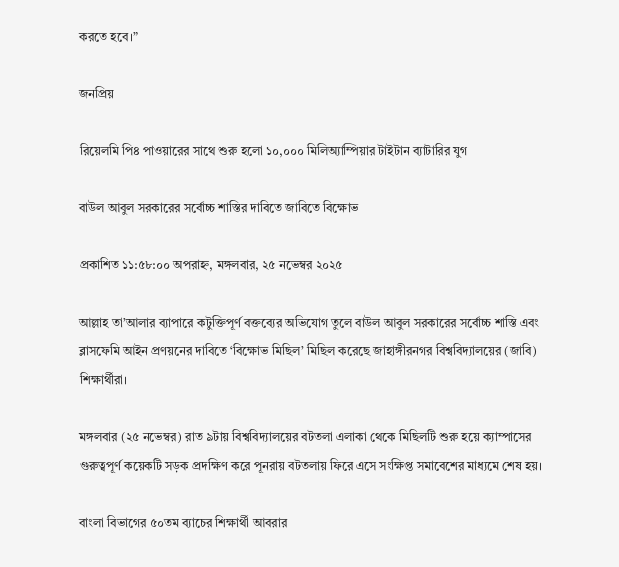করতে হবে।”

জনপ্রিয়

রিয়েলমি পি৪ পাওয়ারের সাথে শুরু হলো ১০,০০০ মিলিঅ্যাম্পিয়ার টাইটান ব্যাটারির যুগ

বাউল আবুল সরকারের সর্বোচ্চ শাস্তির দাবিতে জাবিতে বিক্ষোভ

প্রকাশিত ১১:৫৮:০০ অপরাহ্ন, মঙ্গলবার, ২৫ নভেম্বর ২০২৫

আল্লাহ তা’আলার ব্যাপারে কটুক্তিপূর্ণ বক্তব্যের অভিযোগ তুলে বাউল আবুল সরকারের সর্বোচ্চ শাস্তি এবং ব্লাসফেমি আইন প্রণয়নের দাবিতে ‘বিক্ষোভ মিছিল’ মিছিল করেছে জাহাঙ্গীরনগর বিশ্ববিদ্যালয়ের (জাবি) শিক্ষার্থীরা।

মঙ্গলবার (২৫ নভেম্বর) রাত ৯টায় বিশ্ববিদ্যালয়ের বটতলা এলাকা থেকে মিছিলটি শুরু হয়ে ক্যাম্পাসের গুরুত্বপূর্ণ কয়েকটি সড়ক প্রদক্ষিণ করে পূনরায় বটতলায় ফিরে এসে সংক্ষিপ্ত সমাবেশের মাধ্যমে শেষ হয়।

বাংলা বিভাগের ৫০তম ব্যাচের শিক্ষার্থী আবরার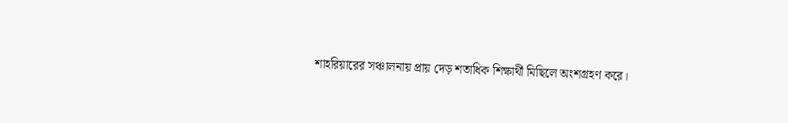শাহরিয়ারের সঞ্চালনায় প্রায় দেড় শতাধিক শিক্ষার্থী মিছিলে অংশগ্রহণ করে।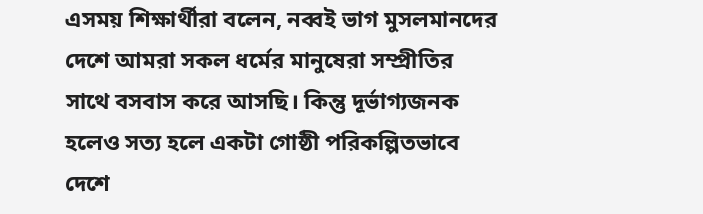এসময় শিক্ষার্থীরা বলেন, নব্বই ভাগ মুসলমানদের দেশে আমরা সকল ধর্মের মানুষেরা সম্প্রীতির সাথে বসবাস করে আসছি। কিন্তু দূর্ভাগ্যজনক হলেও সত্য হলে একটা গোষ্ঠী পরিকল্পিতভাবে দেশে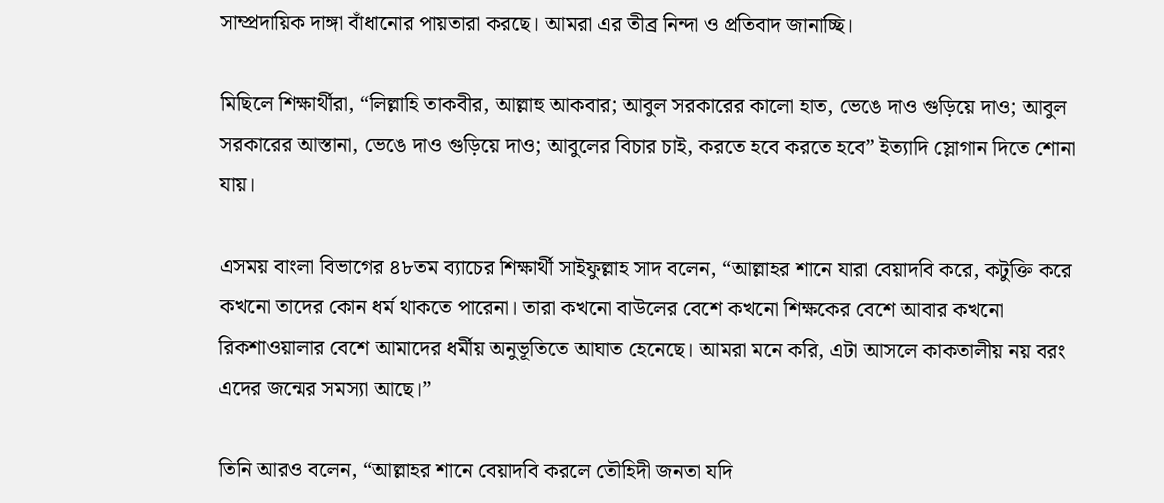সাম্প্রদায়িক দাঙ্গা বাঁধানোর পায়তারা করছে। আমরা এর তীব্র নিন্দা ও প্রতিবাদ জানাচ্ছি।

মিছিলে শিক্ষার্থীরা, “লিল্লাহি তাকবীর, আল্লাহু আকবার; আবুল সরকারের কালো হাত, ভেঙে দাও গুড়িয়ে দাও; আবুল সরকারের আস্তানা, ভেঙে দাও গুড়িয়ে দাও; আবুলের বিচার চাই, করতে হবে করতে হবে” ইত্যাদি স্লোগান দিতে শোনা যায়।

এসময় বাংলা বিভাগের ৪৮তম ব্যাচের শিক্ষার্থী সাইফুল্লাহ সাদ বলেন, “আল্লাহর শানে যারা বেয়াদবি করে, কটুক্তি করে কখনো তাদের কোন ধর্ম থাকতে পারেনা। তারা কখনো বাউলের বেশে কখনো শিক্ষকের বেশে আবার কখনো রিকশাওয়ালার বেশে আমাদের ধর্মীয় অনুভূতিতে আঘাত হেনেছে। আমরা মনে করি, এটা আসলে কাকতালীয় নয় বরং এদের জন্মের সমস্যা আছে।”

তিনি আরও বলেন, “আল্লাহর শানে বেয়াদবি করলে তৌহিদী জনতা যদি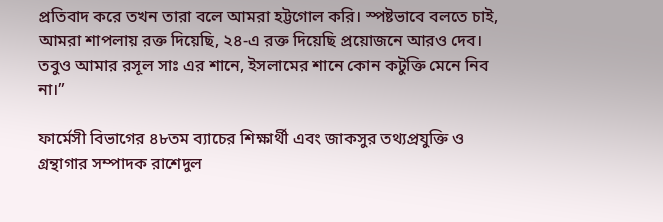প্রতিবাদ করে তখন তারা বলে আমরা হট্টগোল করি। স্পষ্টভাবে বলতে চাই, আমরা শাপলায় রক্ত দিয়েছি, ২৪-এ রক্ত দিয়েছি প্রয়োজনে আরও দেব। তবুও আমার রসূল সাঃ এর শানে, ইসলামের শানে কোন কটুক্তি মেনে নিব না।”

ফার্মেসী বিভাগের ৪৮তম ব্যাচের শিক্ষার্থী এবং জাকসুর তথ্যপ্রযুক্তি ও গ্রন্থাগার সম্পাদক রাশেদুল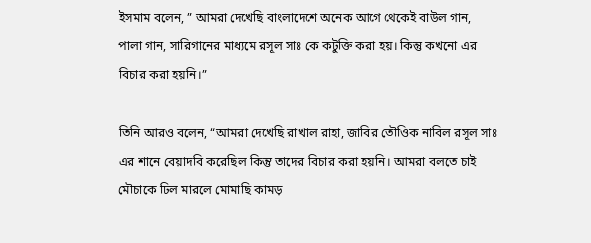ইসমাম বলেন, ” আমরা দেখেছি বাংলাদেশে অনেক আগে থেকেই বাউল গান, পালা গান, সারিগানের মাধ্যমে রসূল সাঃ কে কটুক্তি করা হয়। কিন্তু কখনো এর বিচার করা হয়নি।”

তিনি আরও বলেন, “আমরা দেখেছি রাখাল রাহা, জাবির তৌওিক নাবিল রসূল সাঃ এর শানে বেয়াদবি করেছিল কিন্তু তাদের বিচার করা হয়নি। আমরা বলতে চাই মৌচাকে ঢিল মারলে মোমাছি কামড়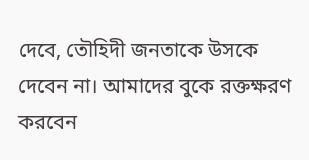দেবে, তৌহিদী জনতাকে উসকে দেবেন না। আমাদের বুকে রক্তক্ষরণ করবেন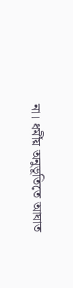না। ধর্মীয় অনুভূতিতে আঘাত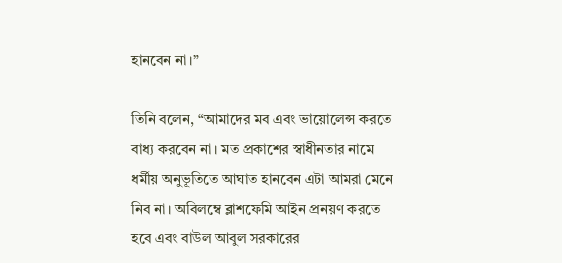হানবেন না।”

তিনি বলেন, “আমাদের মব এবং ভায়োলেন্স করতে বাধ্য করবেন না। মত প্রকাশের স্বাধীনতার নামে ধর্মীয় অনুভূতিতে আঘাত হানবেন এটা আমরা মেনে নিব না। অবিলম্বে ব্লাশফেমি আইন প্রনয়ণ করতে হবে এবং বাউল আবুল সরকারের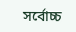সর্বোচ্চ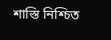শাস্তি নিশ্চিত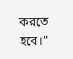করতে হবে।”